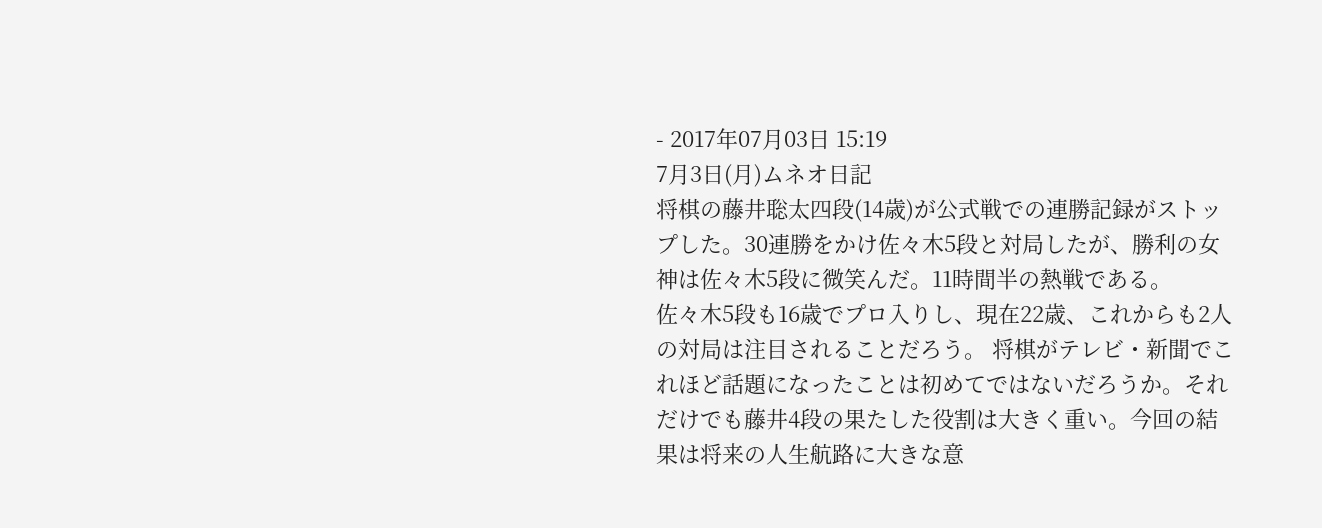- 2017年07月03日 15:19
7月3日(月)ムネオ日記
将棋の藤井聡太四段(14歳)が公式戦での連勝記録がストップした。30連勝をかけ佐々木5段と対局したが、勝利の女神は佐々木5段に微笑んだ。11時間半の熱戦である。
佐々木5段も16歳でプロ入りし、現在22歳、これからも2人の対局は注目されることだろう。 将棋がテレビ・新聞でこれほど話題になったことは初めてではないだろうか。それだけでも藤井4段の果たした役割は大きく重い。今回の結果は将来の人生航路に大きな意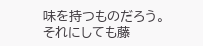味を持つものだろう。
それにしても藤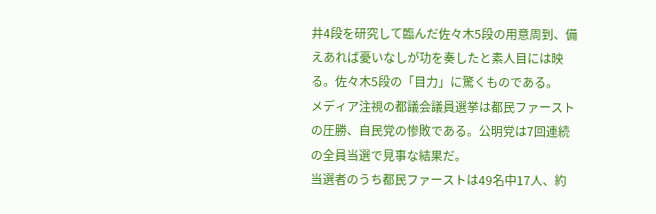井4段を研究して臨んだ佐々木5段の用意周到、備えあれば憂いなしが功を奏したと素人目には映る。佐々木5段の「目力」に驚くものである。
メディア注視の都議会議員選挙は都民ファーストの圧勝、自民党の惨敗である。公明党は7回連続の全員当選で見事な結果だ。
当選者のうち都民ファーストは49名中17人、約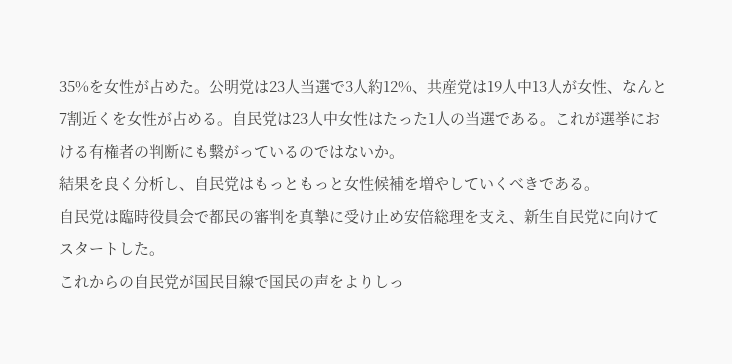35%を女性が占めた。公明党は23人当選で3人約12%、共産党は19人中13人が女性、なんと7割近くを女性が占める。自民党は23人中女性はたった1人の当選である。これが選挙における有権者の判断にも繋がっているのではないか。
結果を良く分析し、自民党はもっともっと女性候補を増やしていくべきである。
自民党は臨時役員会で都民の審判を真摯に受け止め安倍総理を支え、新生自民党に向けてスタートした。
これからの自民党が国民目線で国民の声をよりしっ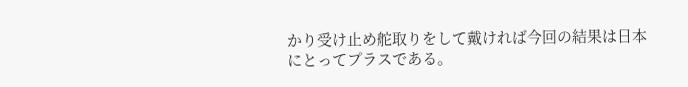かり受け止め舵取りをして戴ければ今回の結果は日本にとってプラスである。